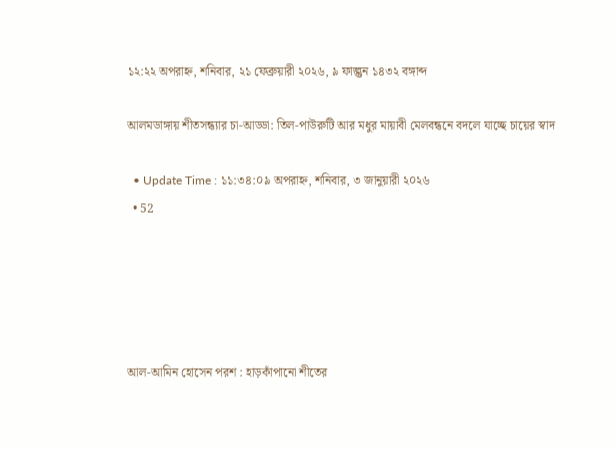১২:২২ অপরাহ্ন, শনিবার, ২১ ফেব্রুয়ারী ২০২৬, ৯ ফাল্গুন ১৪৩২ বঙ্গাব্দ

আলমডাঙ্গায় শীতসন্ধ্যার চা-আড্ডা: তিল-পাউরুটি আর মধুর মায়াবী মেলবন্ধনে বদলে যাচ্ছে চায়ের স্বাদ

  • Update Time : ১১:৩৪:০৯ অপরাহ্ন, শনিবার, ৩ জানুয়ারী ২০২৬
  • 52





আল-আমিন হোসেন পরশ : হাড়কাঁপানো শীতের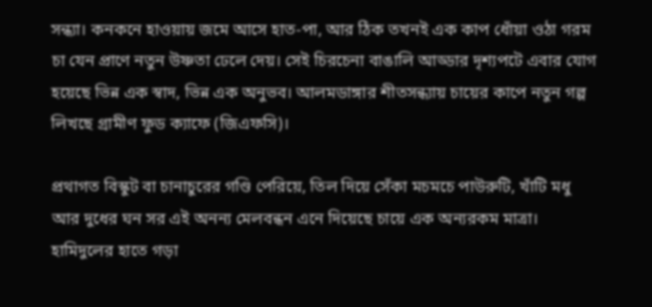সন্ধ্যা। কনকনে হাওয়ায় জমে আসে হাত-পা, আর ঠিক তখনই এক কাপ ধোঁয়া ওঠা গরম চা যেন প্রাণে নতুন উষ্ণতা ঢেলে দেয়। সেই চিরচেনা বাঙালি আড্ডার দৃশ্যপটে এবার যোগ হয়েছে ভিন্ন এক স্বাদ, ভিন্ন এক অনুভব। আলমডাঙ্গার শীতসন্ধ্যায় চায়ের কাপে নতুন গল্প লিখছে গ্রামীণ ফুড ক্যাফে (জিএফসি)।

প্রথাগত বিস্কুট বা চানাচুরের গণ্ডি পেরিয়ে, তিল দিয়ে সেঁকা মচমচে পাউরুটি, খাঁটি মধু আর দুধের ঘন সর এই অনন্য মেলবন্ধন এনে দিয়েছে চায়ে এক অন্যরকম মাত্রা। হামিদুলের হাতে গড়া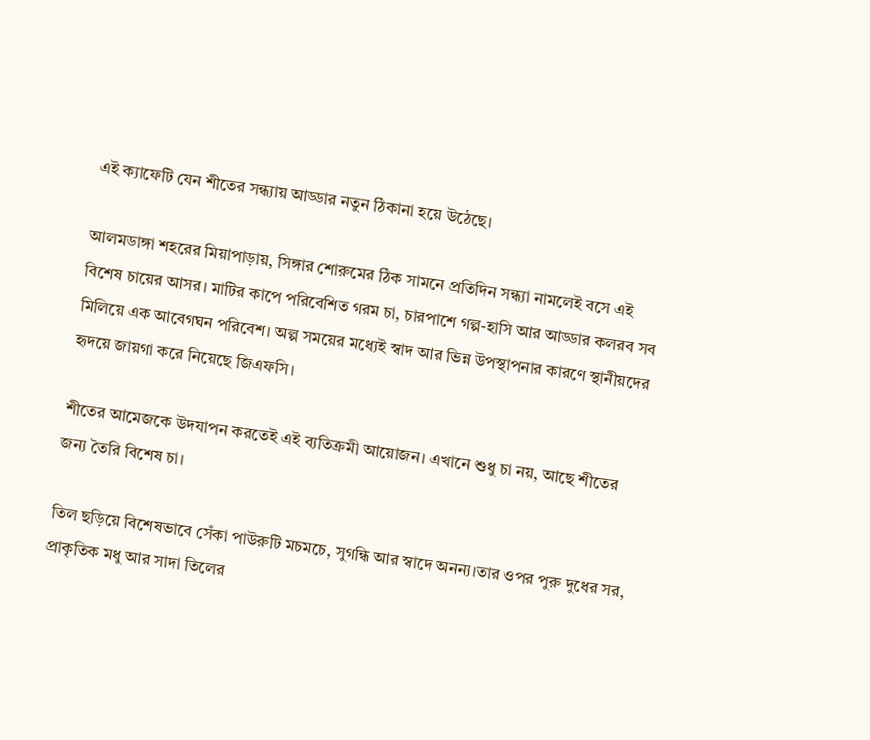এই ক্যাফেটি যেন শীতের সন্ধ্যায় আড্ডার নতুন ঠিকানা হয়ে উঠেছে।

আলমডাঙ্গা শহরের মিয়াপাড়ায়, সিঙ্গার শোরুমের ঠিক সামনে প্রতিদিন সন্ধ্যা নামলেই বসে এই বিশেষ চায়ের আসর। মাটির কাপে পরিবেশিত গরম চা, চারপাশে গল্প-হাসি আর আড্ডার কলরব সব মিলিয়ে এক আবেগঘন পরিবেশ। অল্প সময়ের মধ্যেই স্বাদ আর ভিন্ন উপস্থাপনার কারণে স্থানীয়দের হৃদয়ে জায়গা করে নিয়েছে জিএফসি।

শীতের আমেজকে উদযাপন করতেই এই ব্যতিক্রমী আয়োজন। এখানে শুধু চা নয়, আছে শীতের জন্য তৈরি বিশেষ চা।

তিল ছড়িয়ে বিশেষভাবে সেঁকা পাউরুটি মচমচে, সুগন্ধি আর স্বাদে অনন্য।তার ওপর পুরু দুধের সর, প্রাকৃতিক মধু আর সাদা তিলের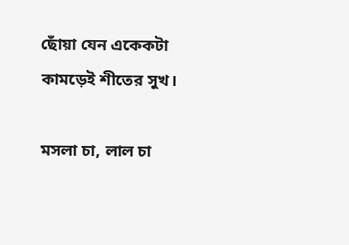ছোঁয়া যেন একেকটা কামড়েই শীতের সুখ।

মসলা চা, লাল চা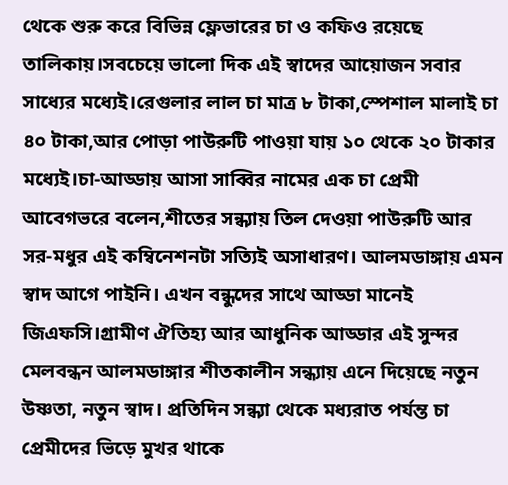থেকে শুরু করে বিভিন্ন ফ্লেভারের চা ও কফিও রয়েছে তালিকায়।সবচেয়ে ভালো দিক এই স্বাদের আয়োজন সবার সাধ্যের মধ্যেই।রেগুলার লাল চা মাত্র ৮ টাকা,স্পেশাল মালাই চা ৪০ টাকা,আর পোড়া পাউরুটি পাওয়া যায় ১০ থেকে ২০ টাকার মধ্যেই।চা-আড্ডায় আসা সাব্বির নামের এক চা প্রেমী আবেগভরে বলেন,শীতের সন্ধ্যায় তিল দেওয়া পাউরুটি আর সর-মধুর এই কম্বিনেশনটা সত্যিই অসাধারণ। আলমডাঙ্গায় এমন স্বাদ আগে পাইনি। এখন বন্ধুদের সাথে আড্ডা মানেই জিএফসি।গ্রামীণ ঐতিহ্য আর আধুনিক আড্ডার এই সুন্দর মেলবন্ধন আলমডাঙ্গার শীতকালীন সন্ধ্যায় এনে দিয়েছে নতুন উষ্ণতা, নতুন স্বাদ। প্রতিদিন সন্ধ্যা থেকে মধ্যরাত পর্যন্ত চা প্রেমীদের ভিড়ে মুখর থাকে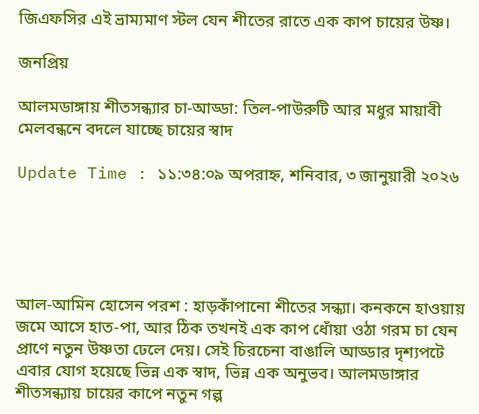জিএফসির এই ভ্রাম্যমাণ স্টল যেন শীতের রাতে এক কাপ চায়ের উষ্ণ।

জনপ্রিয়

আলমডাঙ্গায় শীতসন্ধ্যার চা-আড্ডা: তিল-পাউরুটি আর মধুর মায়াবী মেলবন্ধনে বদলে যাচ্ছে চায়ের স্বাদ

Update Time : ১১:৩৪:০৯ অপরাহ্ন, শনিবার, ৩ জানুয়ারী ২০২৬





আল-আমিন হোসেন পরশ : হাড়কাঁপানো শীতের সন্ধ্যা। কনকনে হাওয়ায় জমে আসে হাত-পা, আর ঠিক তখনই এক কাপ ধোঁয়া ওঠা গরম চা যেন প্রাণে নতুন উষ্ণতা ঢেলে দেয়। সেই চিরচেনা বাঙালি আড্ডার দৃশ্যপটে এবার যোগ হয়েছে ভিন্ন এক স্বাদ, ভিন্ন এক অনুভব। আলমডাঙ্গার শীতসন্ধ্যায় চায়ের কাপে নতুন গল্প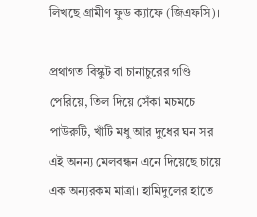লিখছে গ্রামীণ ফুড ক্যাফে (জিএফসি)।

প্রথাগত বিস্কুট বা চানাচুরের গণ্ডি পেরিয়ে, তিল দিয়ে সেঁকা মচমচে পাউরুটি, খাঁটি মধু আর দুধের ঘন সর এই অনন্য মেলবন্ধন এনে দিয়েছে চায়ে এক অন্যরকম মাত্রা। হামিদুলের হাতে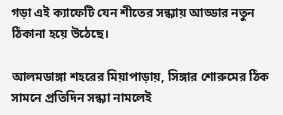গড়া এই ক্যাফেটি যেন শীতের সন্ধ্যায় আড্ডার নতুন ঠিকানা হয়ে উঠেছে।

আলমডাঙ্গা শহরের মিয়াপাড়ায়, সিঙ্গার শোরুমের ঠিক সামনে প্রতিদিন সন্ধ্যা নামলেই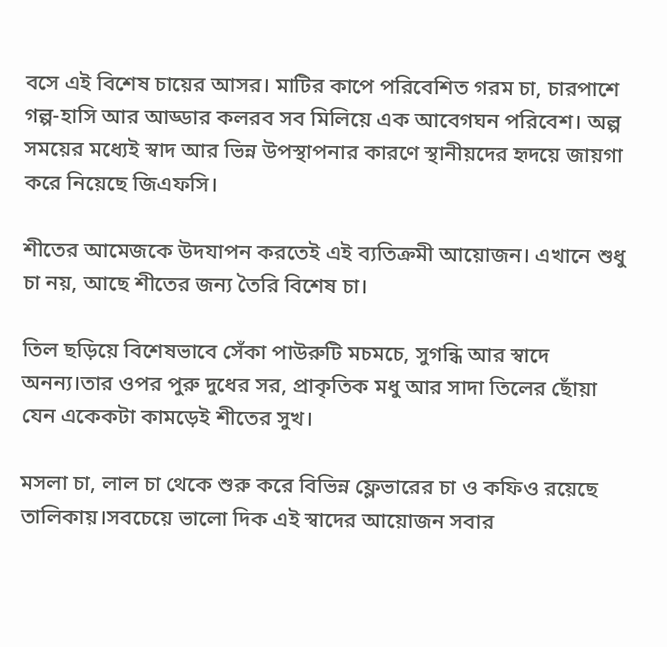বসে এই বিশেষ চায়ের আসর। মাটির কাপে পরিবেশিত গরম চা, চারপাশে গল্প-হাসি আর আড্ডার কলরব সব মিলিয়ে এক আবেগঘন পরিবেশ। অল্প সময়ের মধ্যেই স্বাদ আর ভিন্ন উপস্থাপনার কারণে স্থানীয়দের হৃদয়ে জায়গা করে নিয়েছে জিএফসি।

শীতের আমেজকে উদযাপন করতেই এই ব্যতিক্রমী আয়োজন। এখানে শুধু চা নয়, আছে শীতের জন্য তৈরি বিশেষ চা।

তিল ছড়িয়ে বিশেষভাবে সেঁকা পাউরুটি মচমচে, সুগন্ধি আর স্বাদে অনন্য।তার ওপর পুরু দুধের সর, প্রাকৃতিক মধু আর সাদা তিলের ছোঁয়া যেন একেকটা কামড়েই শীতের সুখ।

মসলা চা, লাল চা থেকে শুরু করে বিভিন্ন ফ্লেভারের চা ও কফিও রয়েছে তালিকায়।সবচেয়ে ভালো দিক এই স্বাদের আয়োজন সবার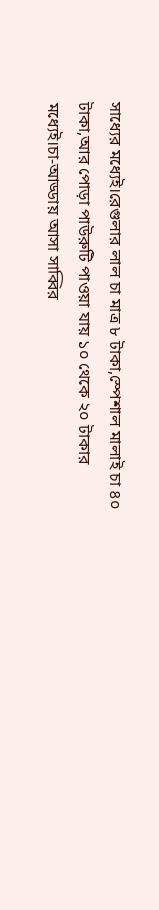সাধ্যের মধ্যেই।রেগুলার লাল চা মাত্র ৮ টাকা,স্পেশাল মালাই চা ৪০ টাকা,আর পোড়া পাউরুটি পাওয়া যায় ১০ থেকে ২০ টাকার মধ্যেই।চা-আড্ডায় আসা সাব্বির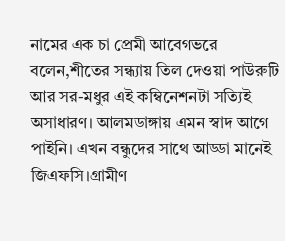নামের এক চা প্রেমী আবেগভরে বলেন,শীতের সন্ধ্যায় তিল দেওয়া পাউরুটি আর সর-মধুর এই কম্বিনেশনটা সত্যিই অসাধারণ। আলমডাঙ্গায় এমন স্বাদ আগে পাইনি। এখন বন্ধুদের সাথে আড্ডা মানেই জিএফসি।গ্রামীণ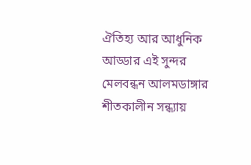ঐতিহ্য আর আধুনিক আড্ডার এই সুন্দর মেলবন্ধন আলমডাঙ্গার শীতকালীন সন্ধ্যায়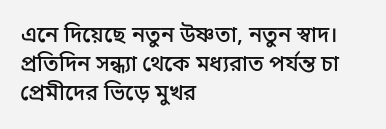এনে দিয়েছে নতুন উষ্ণতা, নতুন স্বাদ। প্রতিদিন সন্ধ্যা থেকে মধ্যরাত পর্যন্ত চা প্রেমীদের ভিড়ে মুখর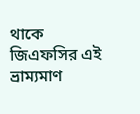থাকে জিএফসির এই ভ্রাম্যমাণ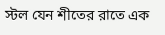স্টল যেন শীতের রাতে এক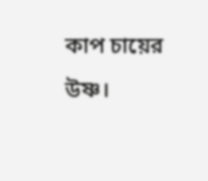কাপ চায়ের উষ্ণ।